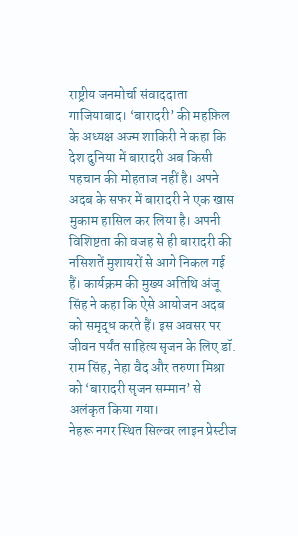राष्ट्रीय जनमोर्चा संवाददाता
गाजियाबाद। ‘बारादरी’ की महफ़िल के अध्यक्ष अज्म शाकिरी ने कहा कि देश दुनिया में बारादरी अब किसी पहचान की मोहताज नहीं है। अपने अदब के सफर में बारादरी ने एक खास मुकाम हासिल कर लिया है। अपनी विशिष्टता की वजह से ही बारादरी की नसिशतें मुशायरों से आगे निकल गई हैं। कार्यक्रम की मुख्य अतिथि अंजू सिंह ने कहा कि ऐसे आयोजन अदब को समृद्ध करते हैं। इस अवसर पर जीवन पर्यंत साहित्य सृजन के लिए डॉ. राम सिंह, नेहा वैद और तरुणा मिश्रा को ‘बारादरी सृजन सम्मान’ से अलंकृत किया गया।
नेहरू नगर स्थित सिल्वर लाइन प्रेस्टीज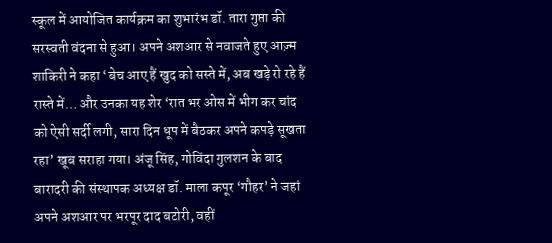स्कूल में आयोजित कार्यक्रम का शुभारंभ डॉ. तारा गुप्ता की सरस्वती वंदना से हुआ। अपने अशआर से नवाजते हुए आज़्म शाकिरी ने कहा ‘बेच आए हैं खुद को सस्ते में, अब खड़े रो रहे हैं रास्ते में… और उनका यह शेर ‘रात भर ओस में भीग कर चांद को ऐसी सर्दी लगी, सारा दिन धूप में बैठकर अपने कपड़े सूखता रहा’ खूब सराहा गया। अंजू सिंह, गोविंदा गुलशन के बाद बारादरी की संस्थापक अध्यक्ष डॉ. माला कपूर ‘गौहर’ ने जहां अपने अशआर पर भरपूर दाद बटोरी, वहीं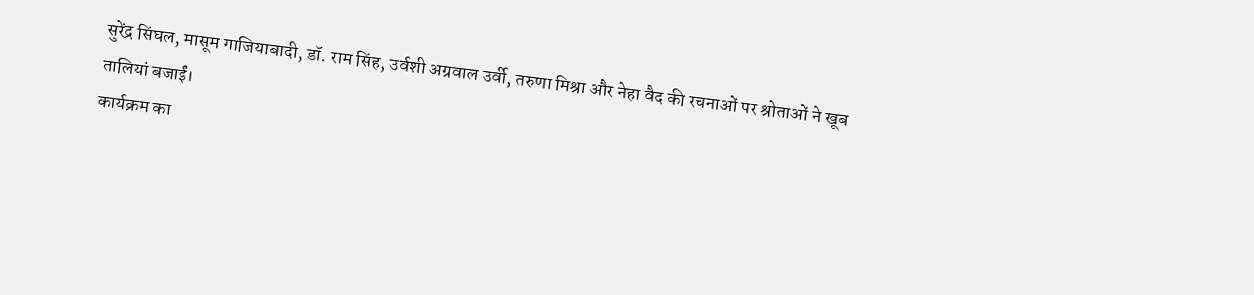सुरेंद्र सिंघल, मासूम गाजियाबादी, डॉ. राम सिंह, उर्वशी अग्रवाल उर्वी, तरुणा मिश्रा और नेहा वैद की रचनाओं पर श्रोताओं ने खूब तालियां बजाईं।
कार्यक्रम का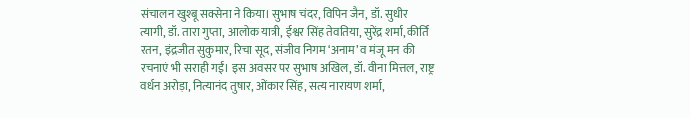संचालन खुश्बू सक्सेना ने किया। सुभाष चंदर, विपिन जैन, डॉ. सुधीर त्यागी, डॉ. तारा गुप्ता, आलोक यात्री, ईश्वर सिंह तेवतिया, सुरेंद्र शर्मा, कीर्ति रतन, इंद्रजीत सुकुमार, रिचा सूद, संजीव निगम ‘अनाम’ व मंजू मन की रचनाएं भी सराही गईं। इस अवसर पर सुभाष अखिल, डॉ. वीना मित्तल, राष्ट्र वर्धन अरोड़ा, नित्यानंद तुषार, ओंकार सिंह, सत्य नारायण शर्मा,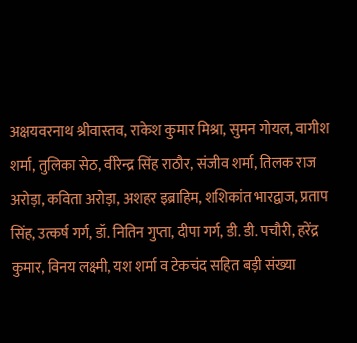अक्षयवरनाथ श्रीवास्तव, राकेश कुमार मिश्रा, सुमन गोयल, वागीश शर्मा, तुलिका सेठ, वीरेन्द्र सिंह राठौर, संजीव शर्मा, तिलक राज अरोड़ा, कविता अरोड़ा, अशहर इब्राहिम, शशिकांत भारद्वाज, प्रताप सिंह, उत्कर्ष गर्ग, डॉ. नितिन गुप्ता, दीपा गर्ग, डी. डी. पचौरी, हरेंद्र कुमार, विनय लक्ष्मी, यश शर्मा व टेकचंद सहित बड़ी संख्या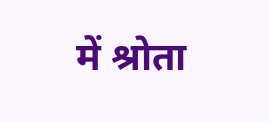में श्रोता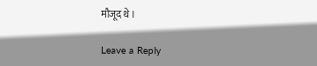मौजूद थे।

Leave a Reply